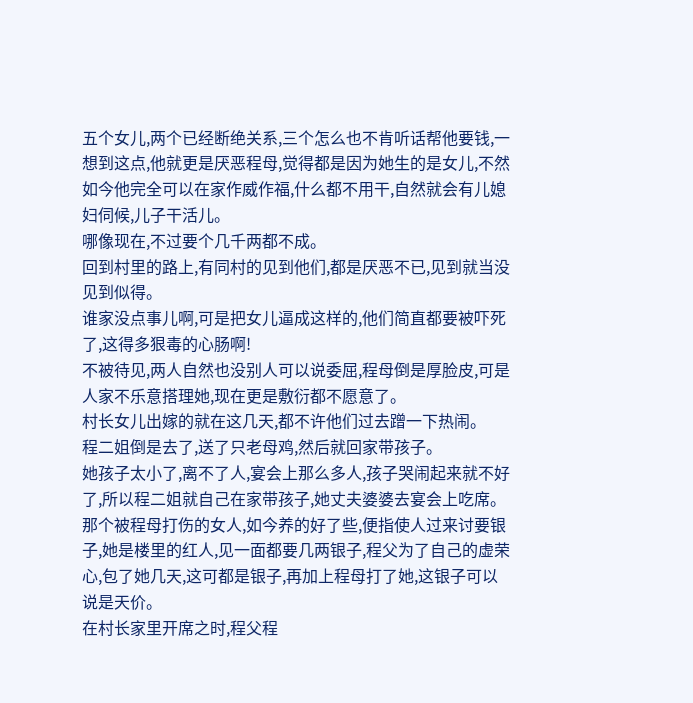五个女儿,两个已经断绝关系,三个怎么也不肯听话帮他要钱,一想到这点,他就更是厌恶程母,觉得都是因为她生的是女儿,不然如今他完全可以在家作威作福,什么都不用干,自然就会有儿媳妇伺候,儿子干活儿。
哪像现在,不过要个几千两都不成。
回到村里的路上,有同村的见到他们,都是厌恶不已,见到就当没见到似得。
谁家没点事儿啊,可是把女儿逼成这样的,他们简直都要被吓死了,这得多狠毒的心肠啊!
不被待见,两人自然也没别人可以说委屈,程母倒是厚脸皮,可是人家不乐意搭理她,现在更是敷衍都不愿意了。
村长女儿出嫁的就在这几天,都不许他们过去蹭一下热闹。
程二姐倒是去了,送了只老母鸡,然后就回家带孩子。
她孩子太小了,离不了人,宴会上那么多人,孩子哭闹起来就不好了,所以程二姐就自己在家带孩子,她丈夫婆婆去宴会上吃席。
那个被程母打伤的女人,如今养的好了些,便指使人过来讨要银子,她是楼里的红人,见一面都要几两银子,程父为了自己的虚荣心,包了她几天,这可都是银子,再加上程母打了她,这银子可以说是天价。
在村长家里开席之时,程父程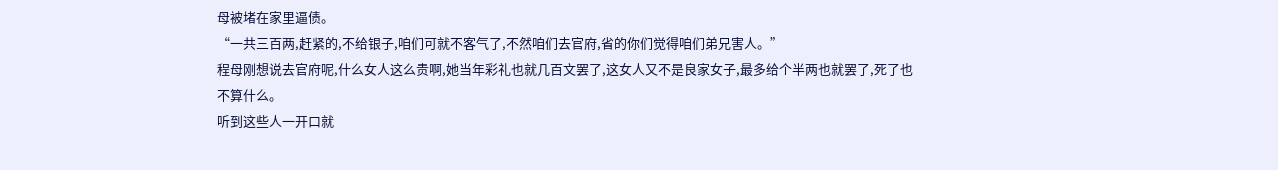母被堵在家里逼债。
“一共三百两,赶紧的,不给银子,咱们可就不客气了,不然咱们去官府,省的你们觉得咱们弟兄害人。”
程母刚想说去官府呢,什么女人这么贵啊,她当年彩礼也就几百文罢了,这女人又不是良家女子,最多给个半两也就罢了,死了也不算什么。
听到这些人一开口就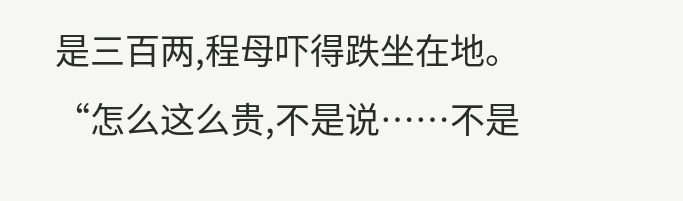是三百两,程母吓得跌坐在地。
“怎么这么贵,不是说……不是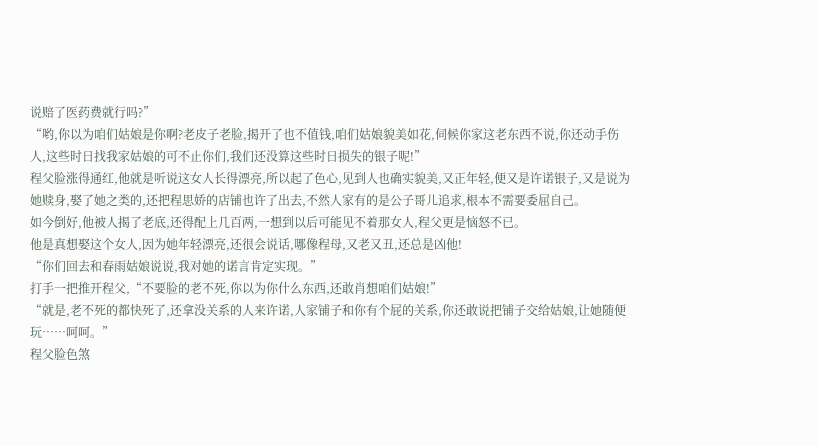说赔了医药费就行吗?”
“哟,你以为咱们姑娘是你啊?老皮子老脸,揭开了也不值钱,咱们姑娘貌美如花,伺候你家这老东西不说,你还动手伤人,这些时日找我家姑娘的可不止你们,我们还没算这些时日损失的银子呢!”
程父脸涨得通红,他就是听说这女人长得漂亮,所以起了色心,见到人也确实貌美,又正年轻,便又是许诺银子,又是说为她赎身,娶了她之类的,还把程思娇的店铺也许了出去,不然人家有的是公子哥儿追求,根本不需要委屈自己。
如今倒好,他被人揭了老底,还得配上几百两,一想到以后可能见不着那女人,程父更是恼怒不已。
他是真想娶这个女人,因为她年轻漂亮,还很会说话,哪像程母,又老又丑,还总是凶他!
“你们回去和春雨姑娘说说,我对她的诺言肯定实现。”
打手一把推开程父,“不要脸的老不死,你以为你什么东西,还敢肖想咱们姑娘!”
“就是,老不死的都快死了,还拿没关系的人来许诺,人家铺子和你有个屁的关系,你还敢说把铺子交给姑娘,让她随便玩……呵呵。”
程父脸色煞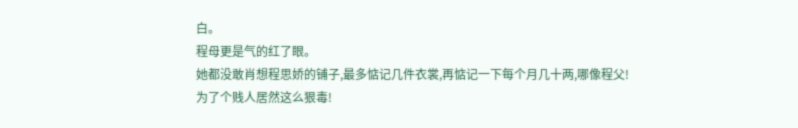白。
程母更是气的红了眼。
她都没敢肖想程思娇的铺子,最多惦记几件衣裳,再惦记一下每个月几十两,哪像程父!为了个贱人居然这么狠毒!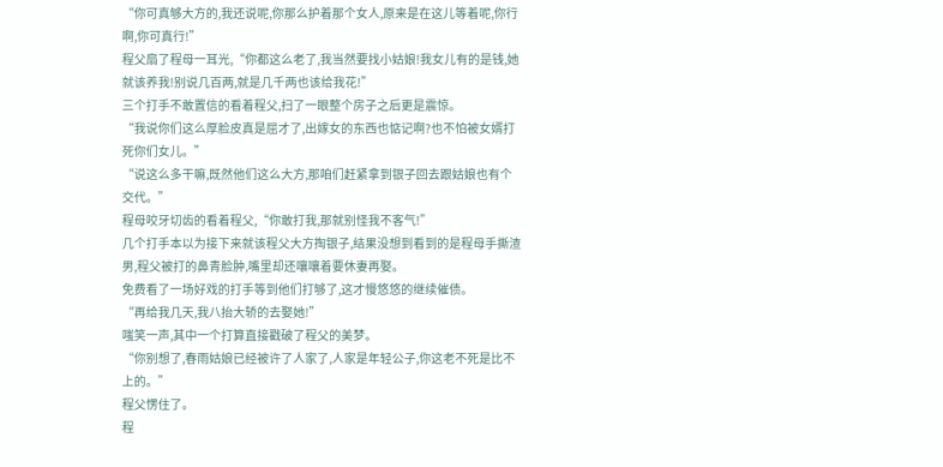“你可真够大方的,我还说呢,你那么护着那个女人,原来是在这儿等着呢,你行啊,你可真行!”
程父扇了程母一耳光,“你都这么老了,我当然要找小姑娘!我女儿有的是钱,她就该养我!别说几百两,就是几千两也该给我花!”
三个打手不敢置信的看着程父,扫了一眼整个房子之后更是震惊。
“我说你们这么厚脸皮真是屈才了,出嫁女的东西也惦记啊?也不怕被女婿打死你们女儿。”
“说这么多干嘛,既然他们这么大方,那咱们赶紧拿到银子回去跟姑娘也有个交代。”
程母咬牙切齿的看着程父,“你敢打我,那就别怪我不客气!”
几个打手本以为接下来就该程父大方掏银子,结果没想到看到的是程母手撕渣男,程父被打的鼻青脸肿,嘴里却还嚷嚷着要休妻再娶。
免费看了一场好戏的打手等到他们打够了,这才慢悠悠的继续催债。
“再给我几天,我八抬大轿的去娶她!”
嗤笑一声,其中一个打算直接戳破了程父的美梦。
“你别想了,春雨姑娘已经被许了人家了,人家是年轻公子,你这老不死是比不上的。”
程父愣住了。
程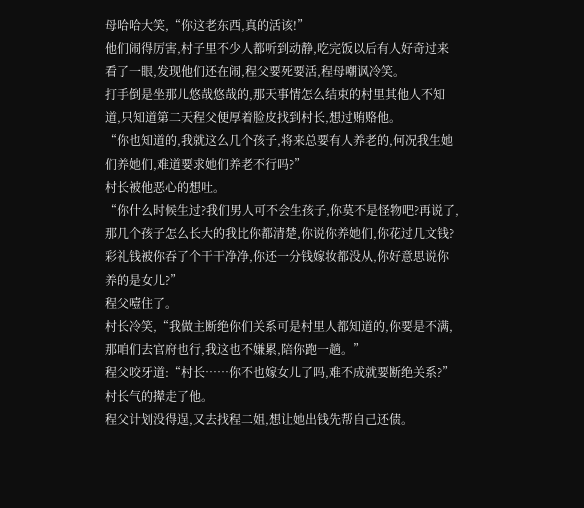母哈哈大笑,“你这老东西,真的活该!”
他们闹得厉害,村子里不少人都听到动静,吃完饭以后有人好奇过来看了一眼,发现他们还在闹,程父要死要活,程母嘲讽冷笑。
打手倒是坐那儿悠哉悠哉的,那天事情怎么结束的村里其他人不知道,只知道第二天程父便厚着脸皮找到村长,想过贿赂他。
“你也知道的,我就这么几个孩子,将来总要有人养老的,何况我生她们养她们,难道要求她们养老不行吗?”
村长被他恶心的想吐。
“你什么时候生过?我们男人可不会生孩子,你莫不是怪物吧?再说了,那几个孩子怎么长大的我比你都清楚,你说你养她们,你花过几文钱?彩礼钱被你吞了个干干净净,你还一分钱嫁妆都没从,你好意思说你养的是女儿?”
程父噎住了。
村长冷笑,“我做主断绝你们关系可是村里人都知道的,你要是不满,那咱们去官府也行,我这也不嫌累,陪你跑一趟。”
程父咬牙道:“村长……你不也嫁女儿了吗,难不成就要断绝关系?”
村长气的撵走了他。
程父计划没得逞,又去找程二姐,想让她出钱先帮自己还债。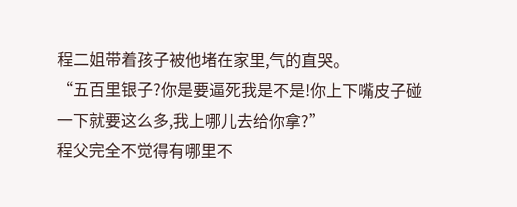程二姐带着孩子被他堵在家里,气的直哭。
“五百里银子?你是要逼死我是不是!你上下嘴皮子碰一下就要这么多,我上哪儿去给你拿?”
程父完全不觉得有哪里不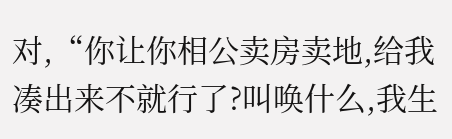对,“你让你相公卖房卖地,给我凑出来不就行了?叫唤什么,我生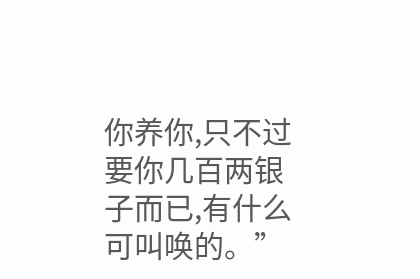你养你,只不过要你几百两银子而已,有什么可叫唤的。”